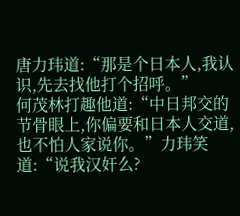唐力玮道:“那是个日本人,我认识,先去找他打个招呼。”
何茂林打趣他道:“中日邦交的节骨眼上,你偏要和日本人交道,也不怕人家说你。”力玮笑道:“说我汉奸么?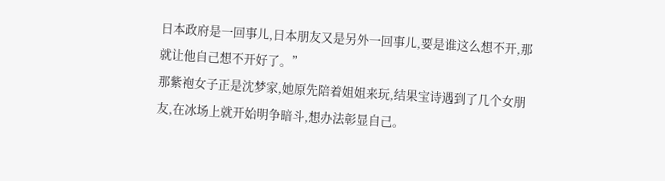日本政府是一回事儿,日本朋友又是另外一回事儿,要是谁这么想不开,那就让他自己想不开好了。”
那紫袍女子正是沈梦家,她原先陪着姐姐来玩,结果宝诗遇到了几个女朋友,在冰场上就开始明争暗斗,想办法彰显自己。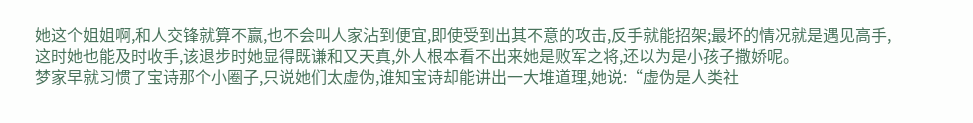她这个姐姐啊,和人交锋就算不赢,也不会叫人家沾到便宜,即使受到出其不意的攻击,反手就能招架;最坏的情况就是遇见高手,这时她也能及时收手,该退步时她显得既谦和又天真,外人根本看不出来她是败军之将,还以为是小孩子撒娇呢。
梦家早就习惯了宝诗那个小圈子,只说她们太虚伪,谁知宝诗却能讲出一大堆道理,她说:“虚伪是人类社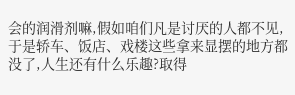会的润滑剂嘛,假如咱们凡是讨厌的人都不见,于是轿车、饭店、戏楼这些拿来显摆的地方都没了,人生还有什么乐趣?取得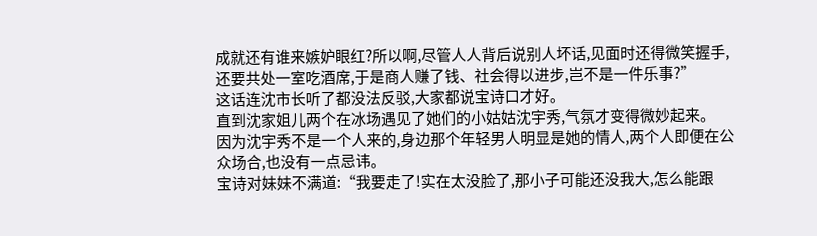成就还有谁来嫉妒眼红?所以啊,尽管人人背后说别人坏话,见面时还得微笑握手,还要共处一室吃酒席,于是商人赚了钱、社会得以进步,岂不是一件乐事?”
这话连沈市长听了都没法反驳,大家都说宝诗口才好。
直到沈家姐儿两个在冰场遇见了她们的小姑姑沈宇秀,气氛才变得微妙起来。
因为沈宇秀不是一个人来的,身边那个年轻男人明显是她的情人,两个人即便在公众场合,也没有一点忌讳。
宝诗对妹妹不满道:“我要走了!实在太没脸了,那小子可能还没我大,怎么能跟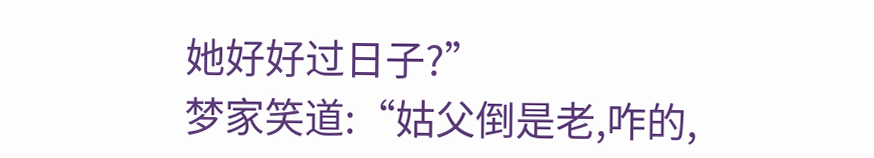她好好过日子?”
梦家笑道:“姑父倒是老,咋的,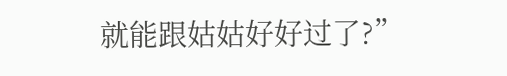就能跟姑姑好好过了?”